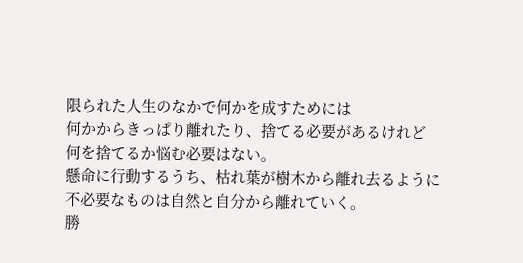限られた人生のなかで何かを成すためには
何かからきっぱり離れたり、捨てる必要があるけれど
何を捨てるか悩む必要はない。
懸命に行動するうち、枯れ葉が樹木から離れ去るように
不必要なものは自然と自分から離れていく。
勝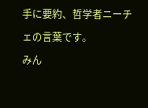手に要約、哲学者ニーチェの言葉です。
みん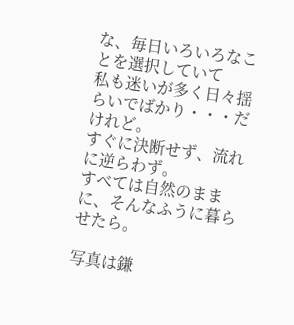な、毎日いろいろなことを選択していて
私も迷いが多く日々揺らいでばかり・・・だけれど。
すぐに決断せず、流れに逆らわず。
すべては自然のままに、そんなふうに暮らせたら。

写真は鎌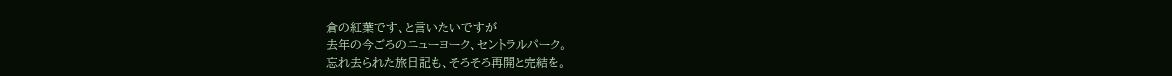倉の紅葉です、と言いたいですが
去年の今ごろのニューヨーク、セントラルパーク。
忘れ去られた旅日記も、そろそろ再開と完結を。